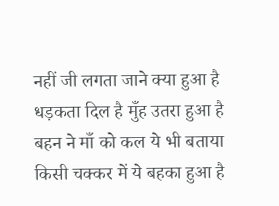नहीं जी लगता जाने क्या हुआ है
धड़कता दिल है मुँह उतरा हुआ है
बहन ने माँ को कल ये भी बताया
किसी चक्कर में ये बहका हुआ है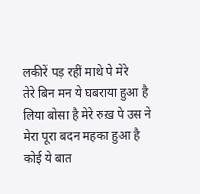लकीरें पड़ रहीं माथे पे मेरे
तेरे बिन मन ये घबराया हुआ है
लिया बोसा है मेरे रुख़ पे उस ने
मेरा पूरा बदन महका हुआ है
कोई ये बात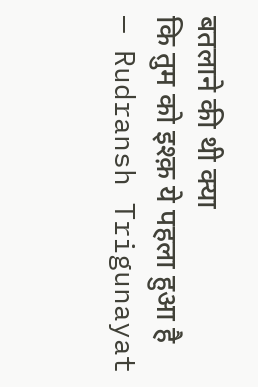बतलाने की थी क्या
कि तुम को इश्क़ ये पहला हुआ है
— Rudransh Trigunayat